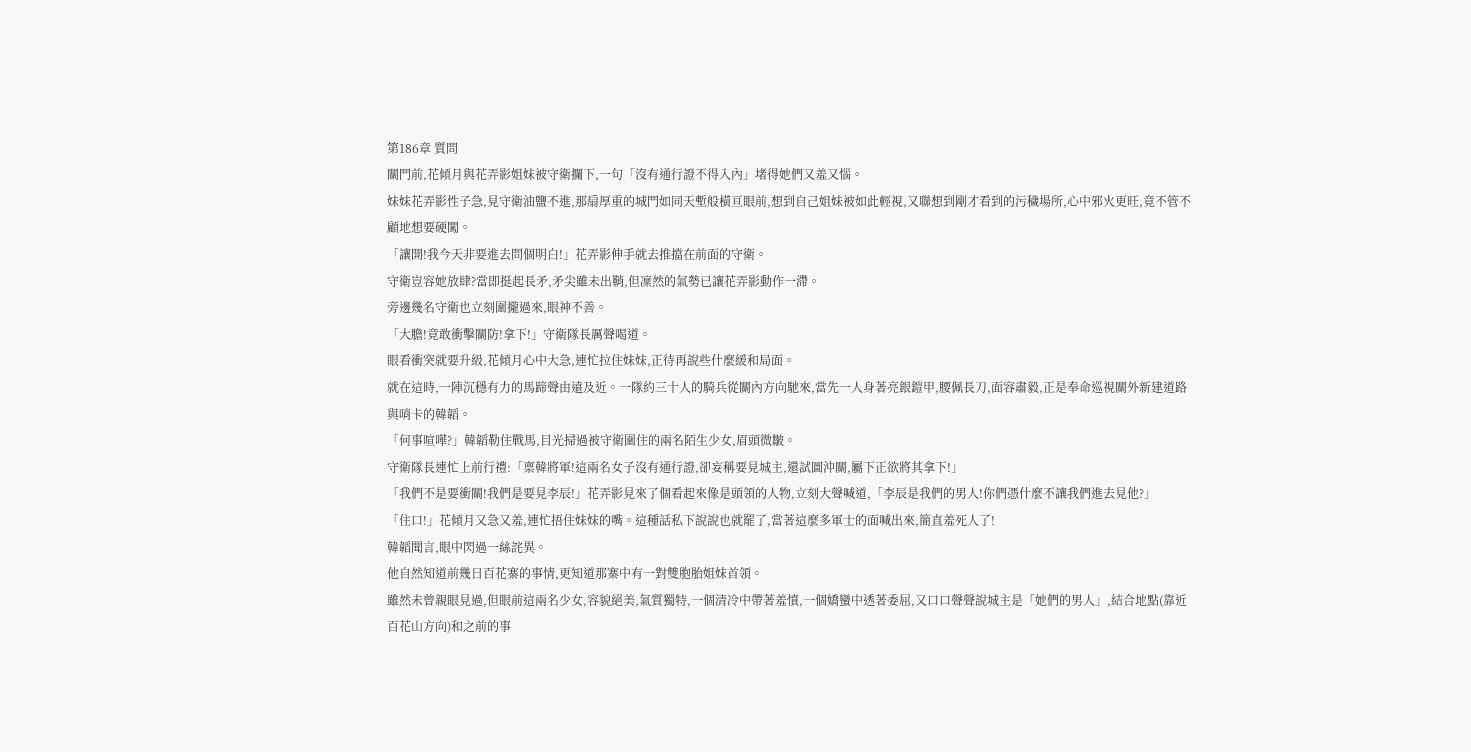第186章 質問
關門前,花傾月與花弄影姐妹被守衛攔下,一句「沒有通行證不得入內」堵得她們又羞又惱。
妹妹花弄影性子急,見守衛油鹽不進,那扇厚重的城門如同天塹般橫亘眼前,想到自己姐妹被如此輕視,又聯想到剛才看到的污穢場所,心中邪火更旺,竟不管不顧地想要硬闖。
「讓開!我今天非要進去問個明白!」花弄影伸手就去推擋在前面的守衛。
守衛豈容她放肆?當即挺起長矛,矛尖雖未出鞘,但凜然的氣勢已讓花弄影動作一滯。
旁邊幾名守衛也立刻圍攏過來,眼神不善。
「大膽!竟敢衝擊關防!拿下!」守衛隊長厲聲喝道。
眼看衝突就要升級,花傾月心中大急,連忙拉住妹妹,正待再說些什麼緩和局面。
就在這時,一陣沉穩有力的馬蹄聲由遠及近。一隊約三十人的騎兵從關內方向馳來,當先一人身著亮銀鎧甲,腰佩長刀,面容肅毅,正是奉命巡視關外新建道路與哨卡的韓韜。
「何事喧嘩?」韓韜勒住戰馬,目光掃過被守衛圍住的兩名陌生少女,眉頭微皺。
守衛隊長連忙上前行禮:「稟韓將軍!這兩名女子沒有通行證,卻妄稱要見城主,還試圖沖關,屬下正欲將其拿下!」
「我們不是要衝關!我們是要見李辰!」花弄影見來了個看起來像是頭領的人物,立刻大聲喊道,「李辰是我們的男人!你們憑什麼不讓我們進去見他?」
「住口!」花傾月又急又羞,連忙捂住妹妹的嘴。這種話私下說說也就罷了,當著這麼多軍士的面喊出來,簡直羞死人了!
韓韜聞言,眼中閃過一絲詫異。
他自然知道前幾日百花寨的事情,更知道那寨中有一對雙胞胎姐妹首領。
雖然未曾親眼見過,但眼前這兩名少女,容貌絕美,氣質獨特,一個清冷中帶著羞憤,一個嬌蠻中透著委屈,又口口聲聲說城主是「她們的男人」,結合地點(靠近百花山方向)和之前的事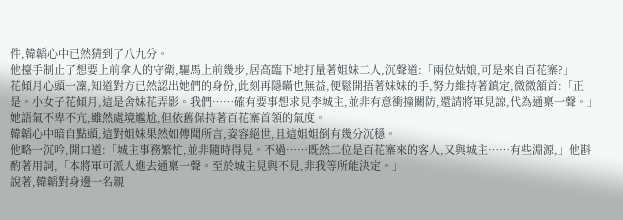件,韓韜心中已然猜到了八九分。
他擡手制止了想要上前拿人的守衛,驅馬上前幾步,居高臨下地打量著姐妹二人,沉聲道:「兩位姑娘,可是來自百花寨?」
花傾月心頭一凜,知道對方已然認出她們的身份,此刻再隱瞞也無益,便鬆開捂著妹妹的手,努力維持著鎮定,微微頷首:「正是。小女子花傾月,這是舍妹花弄影。我們……確有要事想求見李城主,並非有意衝撞關防,還請將軍見諒,代為通稟一聲。」
她語氣不卑不亢,雖然處境尷尬,但依舊保持著百花寨首領的氣度。
韓韜心中暗自點頭,這對姐妹果然如傳聞所言,姿容絕世,且這姐姐倒有幾分沉穩。
他略一沉吟,開口道:「城主事務繁忙,並非隨時得見。不過……既然二位是百花寨來的客人,又與城主……有些淵源,」他斟酌著用詞,「本將軍可派人進去通稟一聲。至於城主見與不見,非我等所能決定。」
說著,韓韜對身邊一名親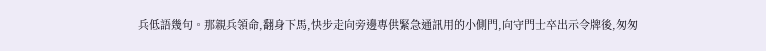兵低語幾句。那親兵領命,翻身下馬,快步走向旁邊專供緊急通訊用的小側門,向守門士卒出示令牌後,匆匆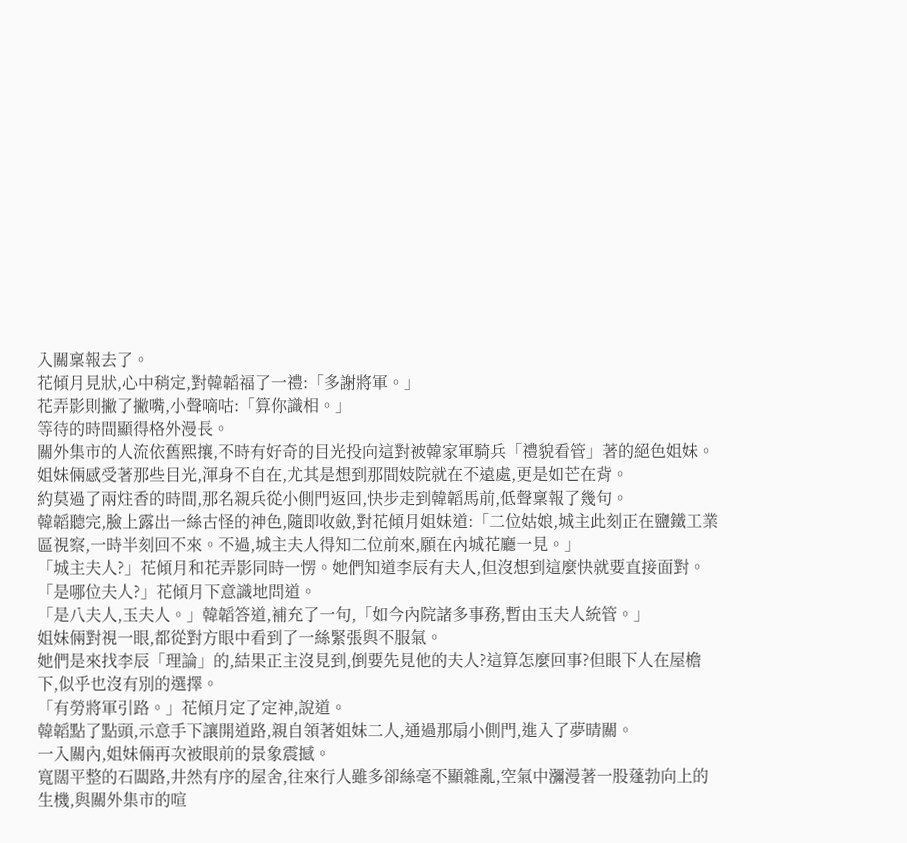入關稟報去了。
花傾月見狀,心中稍定,對韓韜福了一禮:「多謝將軍。」
花弄影則撇了撇嘴,小聲嘀咕:「算你識相。」
等待的時間顯得格外漫長。
關外集市的人流依舊熙攘,不時有好奇的目光投向這對被韓家軍騎兵「禮貌看管」著的絕色姐妹。
姐妹倆感受著那些目光,渾身不自在,尤其是想到那間妓院就在不遠處,更是如芒在背。
約莫過了兩炷香的時間,那名親兵從小側門返回,快步走到韓韜馬前,低聲稟報了幾句。
韓韜聽完,臉上露出一絲古怪的神色,隨即收斂,對花傾月姐妹道:「二位姑娘,城主此刻正在鹽鐵工業區視察,一時半刻回不來。不過,城主夫人得知二位前來,願在內城花廳一見。」
「城主夫人?」花傾月和花弄影同時一愣。她們知道李辰有夫人,但沒想到這麼快就要直接面對。
「是哪位夫人?」花傾月下意識地問道。
「是八夫人,玉夫人。」韓韜答道,補充了一句,「如今內院諸多事務,暫由玉夫人統管。」
姐妹倆對視一眼,都從對方眼中看到了一絲緊張與不服氣。
她們是來找李辰「理論」的,結果正主沒見到,倒要先見他的夫人?這算怎麼回事?但眼下人在屋檐下,似乎也沒有別的選擇。
「有勞將軍引路。」花傾月定了定神,說道。
韓韜點了點頭,示意手下讓開道路,親自領著姐妹二人,通過那扇小側門,進入了夢晴關。
一入關內,姐妹倆再次被眼前的景象震撼。
寬闊平整的石闆路,井然有序的屋舍,往來行人雖多卻絲毫不顯雜亂,空氣中瀰漫著一股蓬勃向上的生機,與關外集市的喧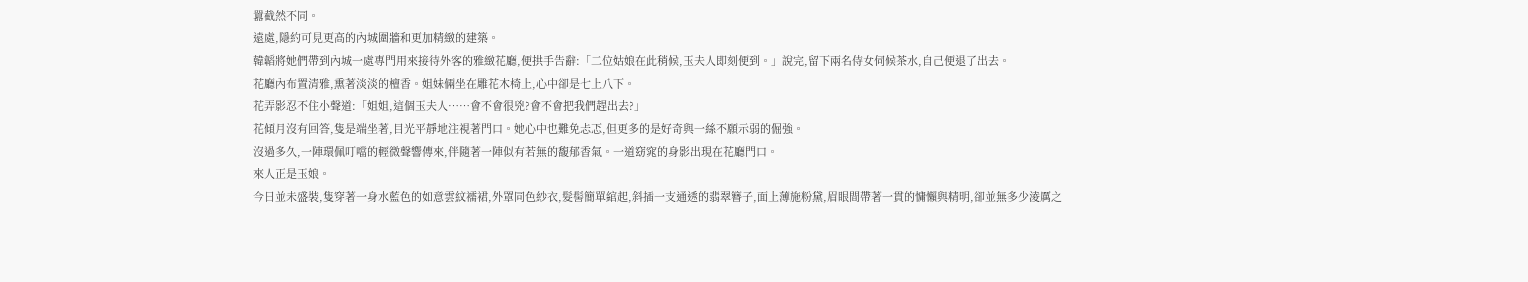囂截然不同。
遠處,隱約可見更高的內城圍牆和更加精緻的建築。
韓韜將她們帶到內城一處專門用來接待外客的雅緻花廳,便拱手告辭:「二位姑娘在此稍候,玉夫人即刻便到。」說完,留下兩名侍女伺候茶水,自己便退了出去。
花廳內布置清雅,熏著淡淡的檀香。姐妹倆坐在雕花木椅上,心中卻是七上八下。
花弄影忍不住小聲道:「姐姐,這個玉夫人……會不會很兇?會不會把我們趕出去?」
花傾月沒有回答,隻是端坐著,目光平靜地注視著門口。她心中也難免忐忑,但更多的是好奇與一絲不願示弱的倔強。
沒過多久,一陣環佩叮噹的輕微聲響傳來,伴隨著一陣似有若無的馥郁香氣。一道窈窕的身影出現在花廳門口。
來人正是玉娘。
今日並未盛裝,隻穿著一身水藍色的如意雲紋襦裙,外罩同色紗衣,髮髻簡單綰起,斜插一支通透的翡翠簪子,面上薄施粉黛,眉眼間帶著一貫的慵懶與精明,卻並無多少淩厲之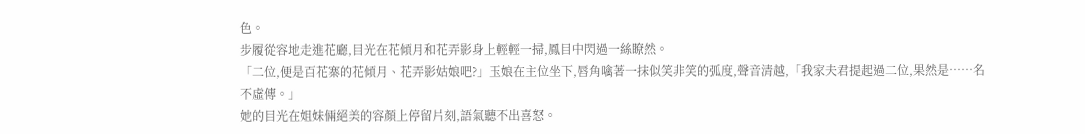色。
步履從容地走進花廳,目光在花傾月和花弄影身上輕輕一掃,鳳目中閃過一絲瞭然。
「二位,便是百花寨的花傾月、花弄影姑娘吧?」玉娘在主位坐下,唇角噙著一抹似笑非笑的弧度,聲音清越,「我家夫君提起過二位,果然是……名不虛傳。」
她的目光在姐妹倆絕美的容顏上停留片刻,語氣聽不出喜怒。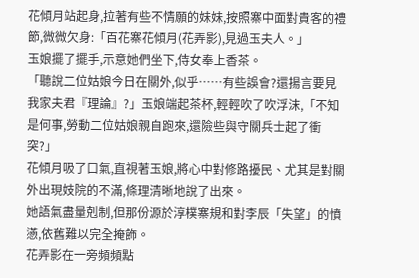花傾月站起身,拉著有些不情願的妹妹,按照寨中面對貴客的禮節,微微欠身:「百花寨花傾月(花弄影),見過玉夫人。」
玉娘擺了擺手,示意她們坐下,侍女奉上香茶。
「聽說二位姑娘今日在關外,似乎……有些誤會?還揚言要見我家夫君『理論』?」玉娘端起茶杯,輕輕吹了吹浮沫,「不知是何事,勞動二位姑娘親自跑來,還險些與守關兵士起了衝突?」
花傾月吸了口氣,直視著玉娘,將心中對修路擾民、尤其是對關外出現妓院的不滿,條理清晰地說了出來。
她語氣盡量剋制,但那份源於淳樸寨規和對李辰「失望」的憤懣,依舊難以完全掩飾。
花弄影在一旁頻頻點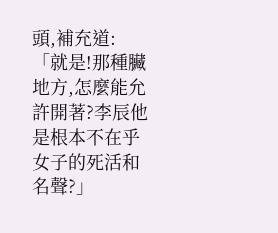頭,補充道:「就是!那種臟地方,怎麼能允許開著?李辰他是根本不在乎女子的死活和名聲?」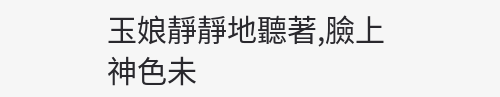玉娘靜靜地聽著,臉上神色未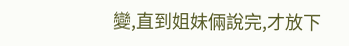變,直到姐妹倆說完,才放下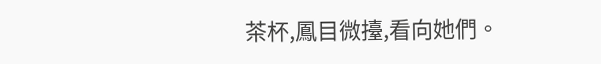茶杯,鳳目微擡,看向她們。